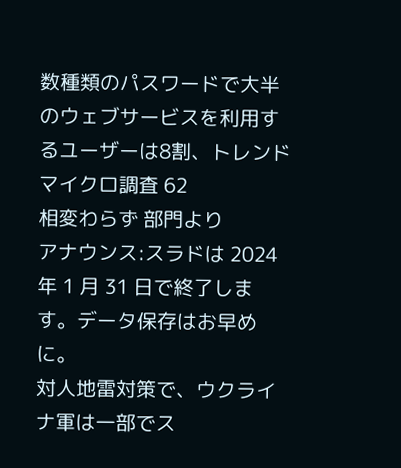数種類のパスワードで大半のウェブサービスを利用するユーザーは8割、トレンドマイクロ調査 62
相変わらず 部門より
アナウンス:スラドは 2024 年 1 月 31 日で終了します。データ保存はお早めに。
対人地雷対策で、ウクライナ軍は一部でス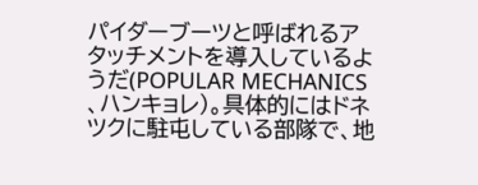パイダーブーツと呼ばれるアタッチメントを導入しているようだ(POPULAR MECHANICS 、ハンキョレ)。具体的にはドネツクに駐屯している部隊で、地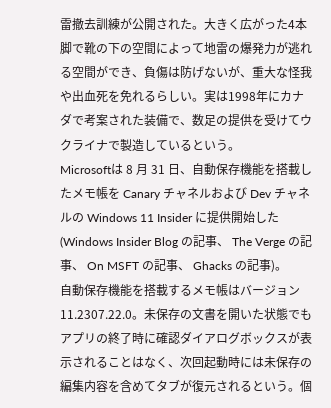雷撤去訓練が公開された。大きく広がった4本脚で靴の下の空間によって地雷の爆発力が逃れる空間ができ、負傷は防げないが、重大な怪我や出血死を免れるらしい。実は1998年にカナダで考案された装備で、数足の提供を受けてウクライナで製造しているという。
Microsoftは 8 月 31 日、自動保存機能を搭載したメモ帳を Canary チャネルおよび Dev チャネルの Windows 11 Insider に提供開始した (Windows Insider Blog の記事、 The Verge の記事、 On MSFT の記事、 Ghacks の記事)。
自動保存機能を搭載するメモ帳はバージョン 11.2307.22.0。未保存の文書を開いた状態でもアプリの終了時に確認ダイアログボックスが表示されることはなく、次回起動時には未保存の編集内容を含めてタブが復元されるという。個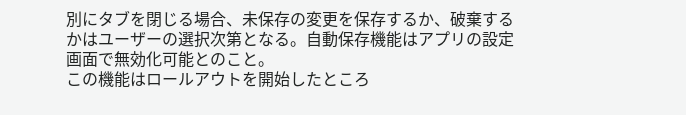別にタブを閉じる場合、未保存の変更を保存するか、破棄するかはユーザーの選択次第となる。自動保存機能はアプリの設定画面で無効化可能とのこと。
この機能はロールアウトを開始したところ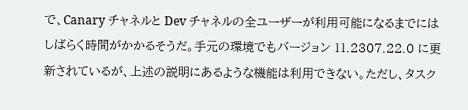で、Canary チャネルと Dev チャネルの全ユーザーが利用可能になるまでにはしばらく時間がかかるそうだ。手元の環境でもバージョン 11.2307.22.0 に更新されているが、上述の説明にあるような機能は利用できない。ただし、タスク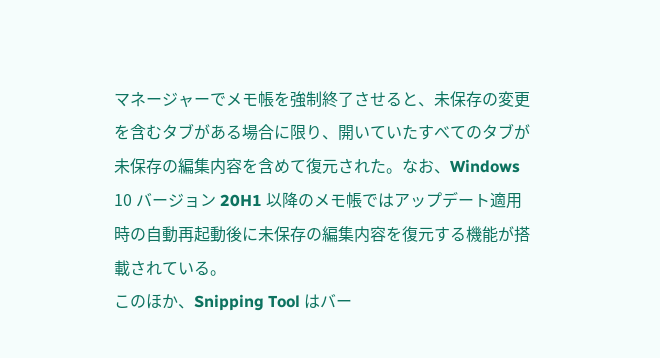マネージャーでメモ帳を強制終了させると、未保存の変更を含むタブがある場合に限り、開いていたすべてのタブが未保存の編集内容を含めて復元された。なお、Windows 10 バージョン 20H1 以降のメモ帳ではアップデート適用時の自動再起動後に未保存の編集内容を復元する機能が搭載されている。
このほか、Snipping Tool はバー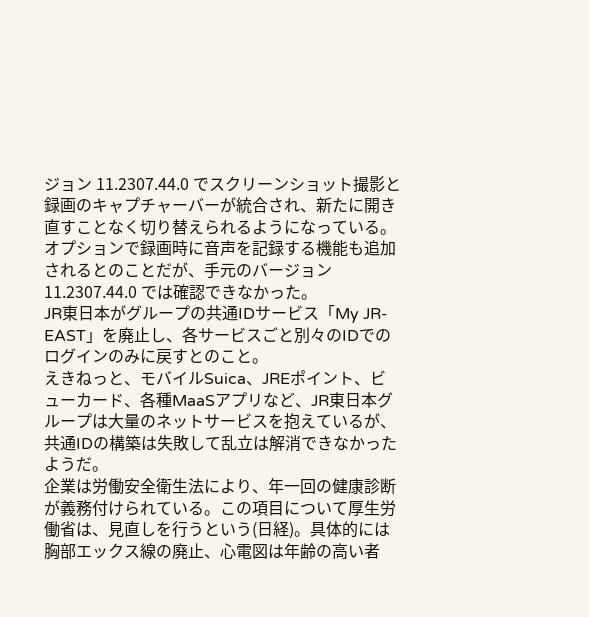ジョン 11.2307.44.0 でスクリーンショット撮影と録画のキャプチャーバーが統合され、新たに開き直すことなく切り替えられるようになっている。オプションで録画時に音声を記録する機能も追加されるとのことだが、手元のバージョン 11.2307.44.0 では確認できなかった。
JR東日本がグループの共通IDサービス「My JR-EAST」を廃止し、各サービスごと別々のIDでのログインのみに戻すとのこと。
えきねっと、モバイルSuica、JREポイント、ビューカード、各種MaaSアプリなど、JR東日本グループは大量のネットサービスを抱えているが、共通IDの構築は失敗して乱立は解消できなかったようだ。
企業は労働安全衛生法により、年一回の健康診断が義務付けられている。この項目について厚生労働省は、見直しを行うという(日経)。具体的には胸部エックス線の廃止、心電図は年齢の高い者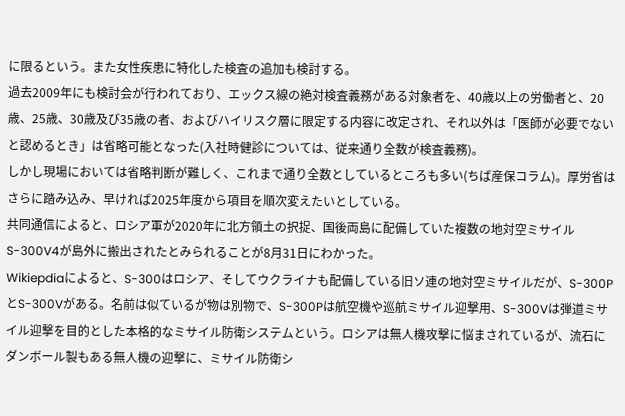に限るという。また女性疾患に特化した検査の追加も検討する。
過去2009年にも検討会が行われており、エックス線の絶対検査義務がある対象者を、40歳以上の労働者と、20歳、25歳、30歳及び35歳の者、およびハイリスク層に限定する内容に改定され、それ以外は「医師が必要でないと認めるとき」は省略可能となった(入社時健診については、従来通り全数が検査義務)。
しかし現場においては省略判断が難しく、これまで通り全数としているところも多い(ちば産保コラム)。厚労省はさらに踏み込み、早ければ2025年度から項目を順次変えたいとしている。
共同通信によると、ロシア軍が2020年に北方領土の択捉、国後両島に配備していた複数の地対空ミサイルS-300V4が島外に搬出されたとみられることが8月31日にわかった。
Wikiepdiaによると、S-300はロシア、そしてウクライナも配備している旧ソ連の地対空ミサイルだが、S-300PとS-300Vがある。名前は似ているが物は別物で、S-300Pは航空機や巡航ミサイル迎撃用、S-300Vは弾道ミサイル迎撃を目的とした本格的なミサイル防衛システムという。ロシアは無人機攻撃に悩まされているが、流石にダンボール製もある無人機の迎撃に、ミサイル防衛シ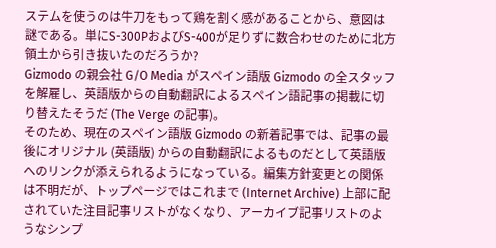ステムを使うのは牛刀をもって鶏を割く感があることから、意図は謎である。単にS-300PおよびS-400が足りずに数合わせのために北方領土から引き抜いたのだろうか?
Gizmodo の親会社 G/O Media がスペイン語版 Gizmodo の全スタッフを解雇し、英語版からの自動翻訳によるスペイン語記事の掲載に切り替えたそうだ (The Verge の記事)。
そのため、現在のスペイン語版 Gizmodo の新着記事では、記事の最後にオリジナル (英語版) からの自動翻訳によるものだとして英語版へのリンクが添えられるようになっている。編集方針変更との関係は不明だが、トップページではこれまで (Internet Archive) 上部に配されていた注目記事リストがなくなり、アーカイブ記事リストのようなシンプ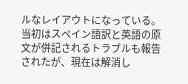ルなレイアウトになっている。当初はスペイン語訳と英語の原文が併記されるトラブルも報告されたが、現在は解消し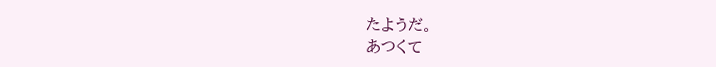たようだ。
あつくて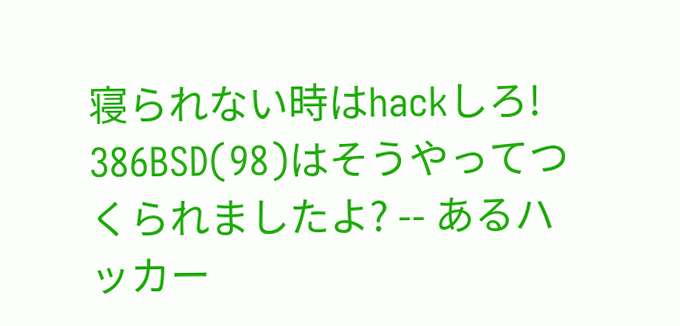寝られない時はhackしろ! 386BSD(98)はそうやってつくられましたよ? -- あるハッカー